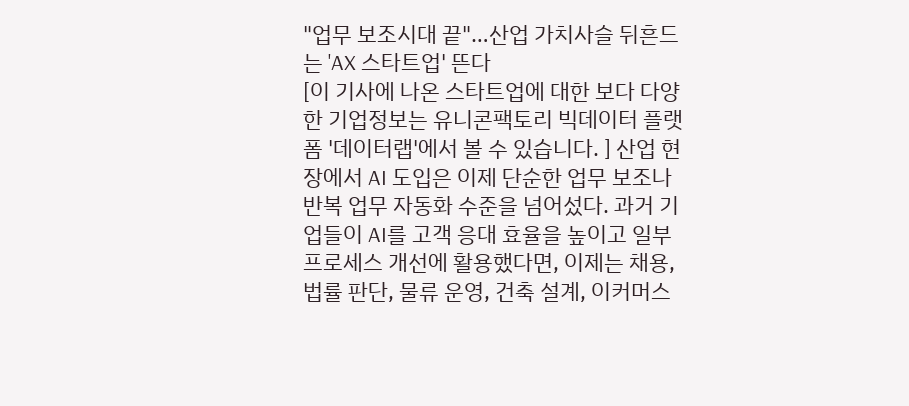"업무 보조시대 끝"…산업 가치사슬 뒤흔드는 'AX 스타트업' 뜬다
[이 기사에 나온 스타트업에 대한 보다 다양한 기업정보는 유니콘팩토리 빅데이터 플랫폼 '데이터랩'에서 볼 수 있습니다. ] 산업 현장에서 AI 도입은 이제 단순한 업무 보조나 반복 업무 자동화 수준을 넘어섰다. 과거 기업들이 AI를 고객 응대 효율을 높이고 일부 프로세스 개선에 활용했다면, 이제는 채용, 법률 판단, 물류 운영, 건축 설계, 이커머스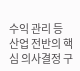수익 관리 등 산업 전반의 핵심 의사결정 구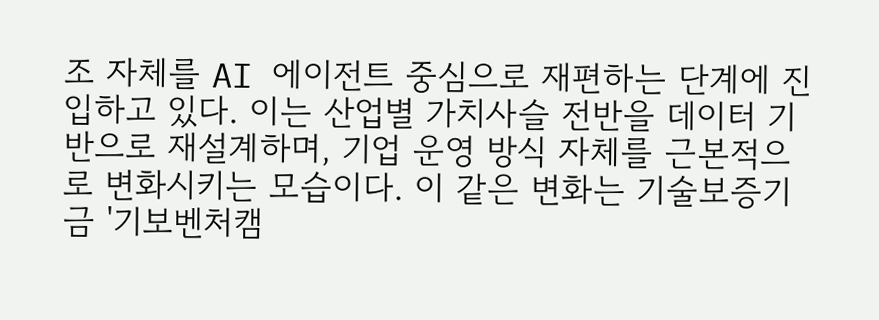조 자체를 AI 에이전트 중심으로 재편하는 단계에 진입하고 있다. 이는 산업별 가치사슬 전반을 데이터 기반으로 재설계하며, 기업 운영 방식 자체를 근본적으로 변화시키는 모습이다. 이 같은 변화는 기술보증기금 '기보벤처캠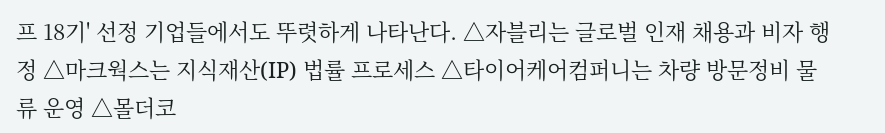프 18기' 선정 기업들에서도 뚜렷하게 나타난다. △자블리는 글로벌 인재 채용과 비자 행정 △마크웍스는 지식재산(IP) 법률 프로세스 △타이어케어컴퍼니는 차량 방문정비 물류 운영 △몰더코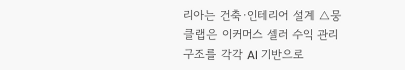리아는 건축·인테리어 설계 △뭉클랩은 이커머스 셀러 수익 관리 구조를 각각 AI 기반으로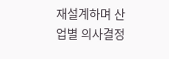재설계하며 산업별 의사결정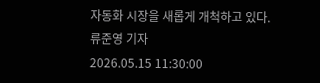자동화 시장을 새롭게 개척하고 있다.
류준영 기자
2026.05.15 11:30:00